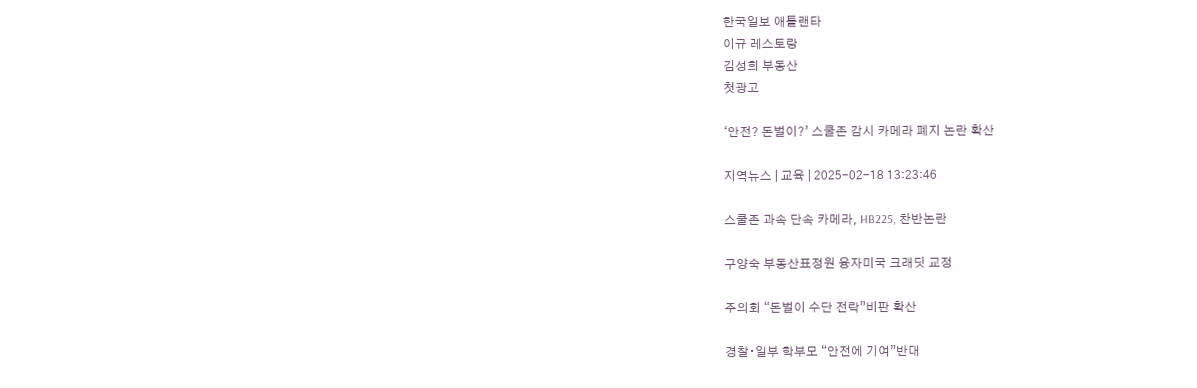한국일보 애틀랜타
이규 레스토랑
김성희 부동산
첫광고

‘안전? 돈벌이?’ 스쿨존 감시 카메라 폐지 논란 확산

지역뉴스 | 교육 | 2025-02-18 13:23:46

스쿨존 과속 단속 카메라, HB225, 찬반논란

구양숙 부동산표정원 융자미국 크래딧 교정

주의회 “돈벌이 수단 전락”비판 확산

경찰∙일부 학부모 “안전에 기여”반대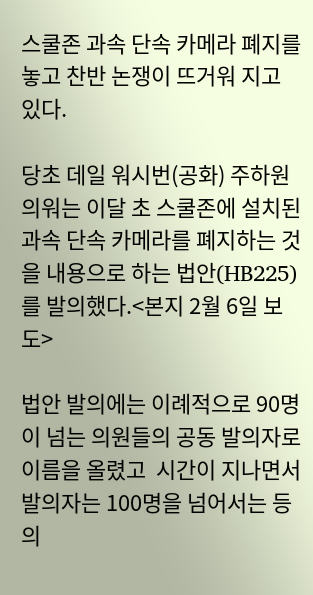스쿨존 과속 단속 카메라 폐지를 놓고 찬반 논쟁이 뜨거워 지고 있다.

당초 데일 워시번(공화) 주하원의워는 이달 초 스쿨존에 설치된 과속 단속 카메라를 폐지하는 것을 내용으로 하는 법안(HB225)를 발의했다.<본지 2월 6일 보도>

법안 발의에는 이례적으로 90명이 넘는 의원들의 공동 발의자로 이름을 올렸고  시간이 지나면서 발의자는 100명을 넘어서는 등 의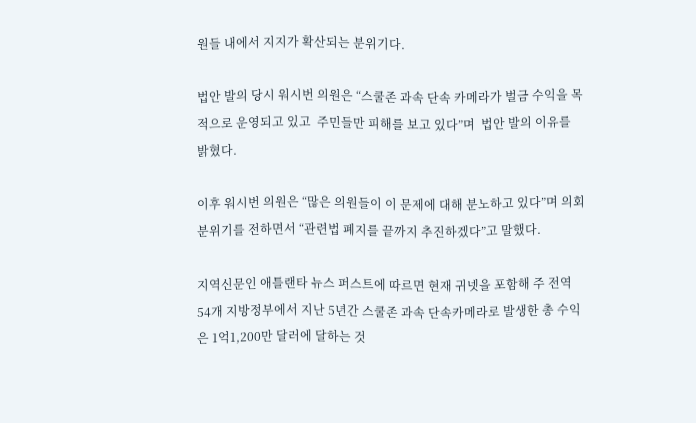원들 내에서 지지가 확산되는 분위기다.

법안 발의 당시 워시번 의원은 “스쿨존 과속 단속 카메라가 벌금 수익을 목적으로 운영되고 있고  주민들만 피해를 보고 있다”며  법안 발의 이유를 밝혔다.

이후 워시번 의원은 “많은 의원들이 이 문제에 대해 분노하고 있다”며 의회 분위기를 전하면서 “관련법 폐지를 끝까지 추진하겠다”고 말했다.

지역신문인 애틀랜타 뉴스 퍼스트에 따르면 현재 귀넷을 포함해 주 전역 54개 지방정부에서 지난 5년간 스쿨존 과속 단속카메라로 발생한 총 수익은 1억1,200만 달러에 달하는 것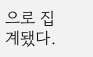으로 집계됐다.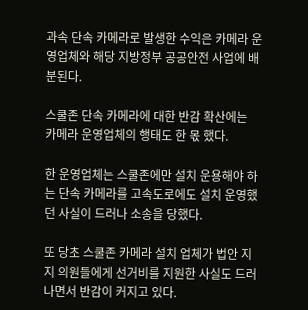과속 단속 카메라로 발생한 수익은 카메라 운영업체와 해당 지방정부 공공안전 사업에 배분된다.

스쿨존 단속 카메라에 대한 반감 확산에는  카메라 운영업체의 행태도 한 몫 했다.

한 운영업체는 스쿨존에만 설치 운용해야 하는 단속 카메라를 고속도로에도 설치 운영했던 사실이 드러나 소송을 당했다.

또 당초 스쿨존 카메라 설치 업체가 법안 지지 의원들에게 선거비를 지원한 사실도 드러나면서 반감이 커지고 있다.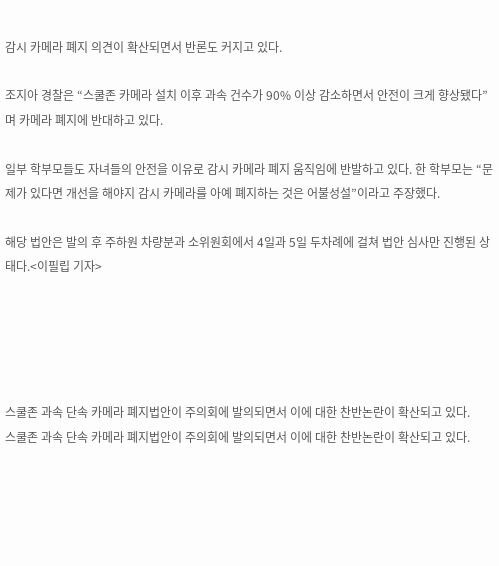감시 카메라 폐지 의견이 확산되면서 반론도 커지고 있다.

조지아 경찰은 “스쿨존 카메라 설치 이후 과속 건수가 90% 이상 감소하면서 안전이 크게 향상됐다”며 카메라 폐지에 반대하고 있다.

일부 학부모들도 자녀들의 안전을 이유로 감시 카메라 폐지 움직임에 반발하고 있다. 한 학부모는 “문제가 있다면 개선을 해야지 감시 카메라를 아예 폐지하는 것은 어불성설”이라고 주장했다.

해당 법안은 발의 후 주하원 차량분과 소위원회에서 4일과 5일 두차례에 걸쳐 법안 심사만 진행된 상태다.<이필립 기자>





스쿨존 과속 단속 카메라 폐지법안이 주의회에 발의되면서 이에 대한 찬반논란이 확산되고 있다.
스쿨존 과속 단속 카메라 폐지법안이 주의회에 발의되면서 이에 대한 찬반논란이 확산되고 있다.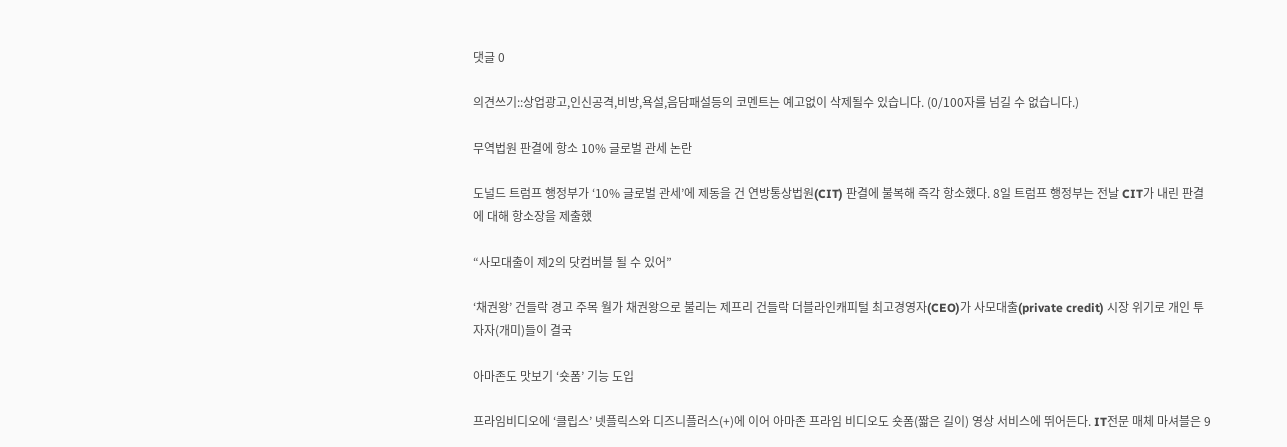댓글 0

의견쓰기::상업광고,인신공격,비방,욕설,음담패설등의 코멘트는 예고없이 삭제될수 있습니다. (0/100자를 넘길 수 없습니다.)

무역법원 판결에 항소 10% 글로벌 관세 논란

도널드 트럼프 행정부가 ‘10% 글로벌 관세’에 제동을 건 연방통상법원(CIT) 판결에 불복해 즉각 항소했다. 8일 트럼프 행정부는 전날 CIT가 내린 판결에 대해 항소장을 제출했

“사모대출이 제2의 닷컴버블 될 수 있어”

‘채권왕’ 건들락 경고 주목 월가 채권왕으로 불리는 제프리 건들락 더블라인캐피털 최고경영자(CEO)가 사모대출(private credit) 시장 위기로 개인 투자자(개미)들이 결국

아마존도 맛보기 ‘숏폼’ 기능 도입

프라임비디오에 ‘클립스’ 넷플릭스와 디즈니플러스(+)에 이어 아마존 프라임 비디오도 숏폼(짧은 길이) 영상 서비스에 뛰어든다. IT전문 매체 마셔블은 9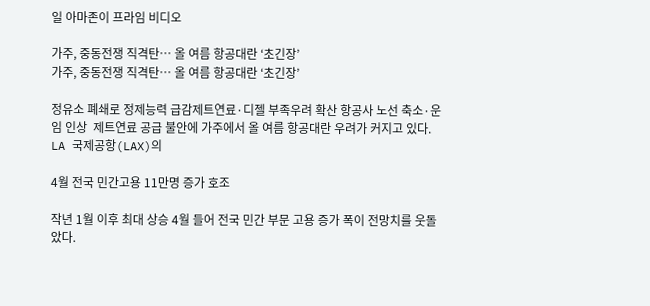일 아마존이 프라임 비디오

가주, 중동전쟁 직격탄… 올 여름 항공대란 ‘초긴장’
가주, 중동전쟁 직격탄… 올 여름 항공대란 ‘초긴장’

정유소 폐쇄로 정제능력 급감제트연료·디젤 부족우려 확산 항공사 노선 축소·운임 인상  제트연료 공급 불안에 가주에서 올 여름 항공대란 우려가 커지고 있다. LA 국제공항(LAX)의

4월 전국 민간고용 11만명 증가 호조

작년 1월 이후 최대 상승 4월 들어 전국 민간 부문 고용 증가 폭이 전망치를 웃돌았다.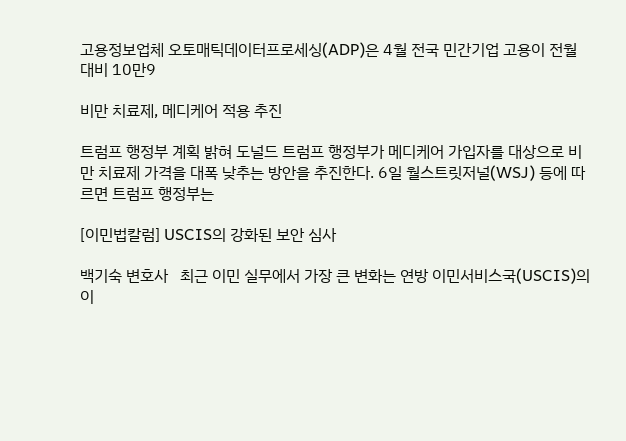고용정보업체 오토매틱데이터프로세싱(ADP)은 4월 전국 민간기업 고용이 전월 대비 10만9

비만 치료제, 메디케어 적용 추진

트럼프 행정부 계획 밝혀 도널드 트럼프 행정부가 메디케어 가입자를 대상으로 비만 치료제 가격을 대폭 낮추는 방안을 추진한다. 6일 월스트릿저널(WSJ) 등에 따르면 트럼프 행정부는

[이민법칼럼] USCIS의 강화된 보안 심사

백기숙 변호사   최근 이민 실무에서 가장 큰 변화는 연방 이민서비스국(USCIS)의 이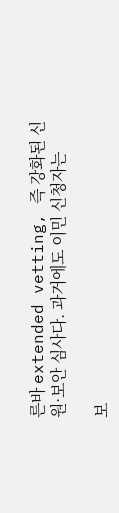른바 extended vetting, 즉 강화된 신원·보안 심사다. 과거에도 이민 신청자는

보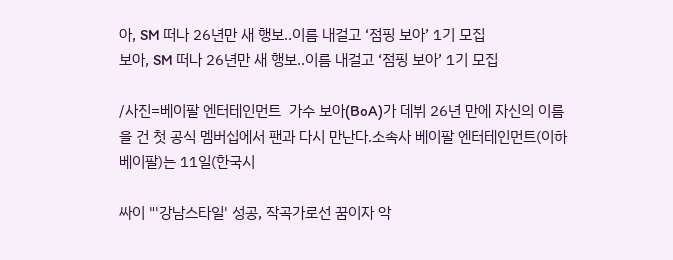아, SM 떠나 26년만 새 행보..이름 내걸고 ‘점핑 보아’ 1기 모집
보아, SM 떠나 26년만 새 행보..이름 내걸고 ‘점핑 보아’ 1기 모집

/사진=베이팔 엔터테인먼트  가수 보아(BoA)가 데뷔 26년 만에 자신의 이름을 건 첫 공식 멤버십에서 팬과 다시 만난다.소속사 베이팔 엔터테인먼트(이하 베이팔)는 11일(한국시

싸이 "'강남스타일' 성공, 작곡가로선 꿈이자 악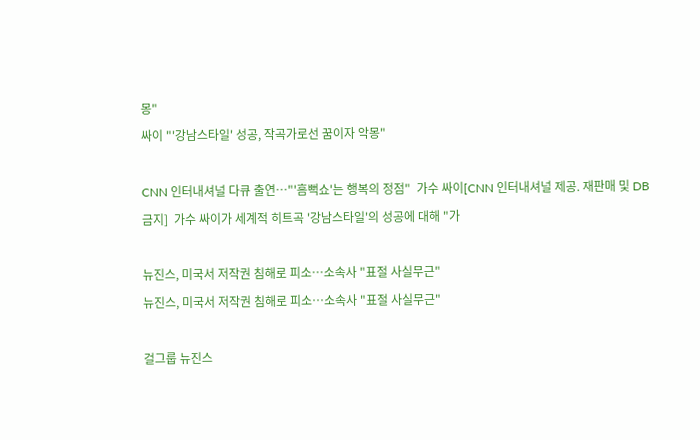몽"
싸이 "'강남스타일' 성공, 작곡가로선 꿈이자 악몽"

CNN 인터내셔널 다큐 출연…"'흠뻑쇼'는 행복의 정점"  가수 싸이[CNN 인터내셔널 제공. 재판매 및 DB 금지]  가수 싸이가 세계적 히트곡 '강남스타일'의 성공에 대해 "가

뉴진스, 미국서 저작권 침해로 피소…소속사 "표절 사실무근"
뉴진스, 미국서 저작권 침해로 피소…소속사 "표절 사실무근"

걸그룹 뉴진스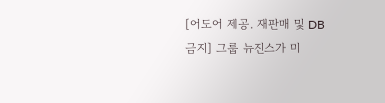[어도어 제공. 재판매 및 DB 금지] 그룹 뉴진스가 미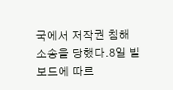국에서 저작권 침해 소송을 당했다.8일 빌보드에 따르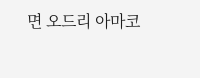면 오드리 아마코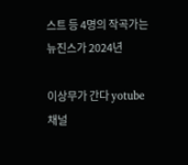스트 등 4명의 작곡가는 뉴진스가 2024년

이상무가 간다 yotube 채널